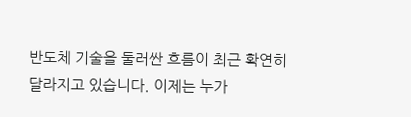반도체 기술을 둘러싼 흐름이 최근 확연히 달라지고 있습니다. 이제는 누가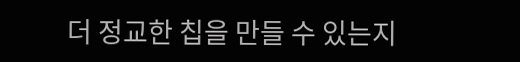더 정교한 칩을 만들 수 있는지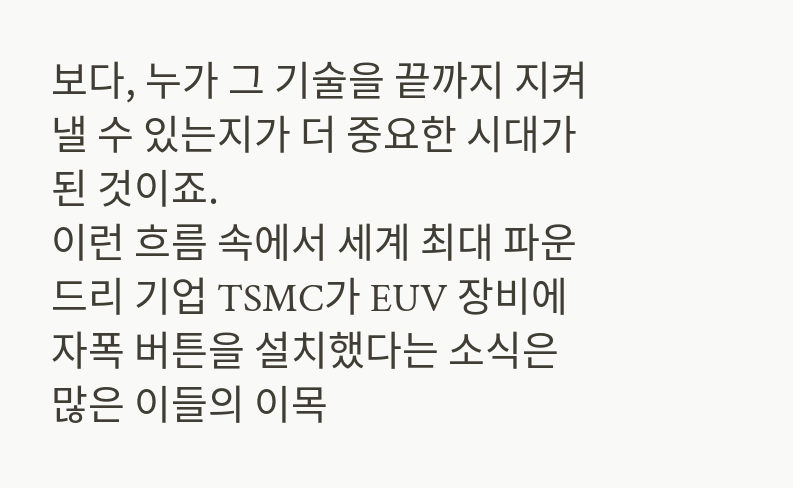보다, 누가 그 기술을 끝까지 지켜낼 수 있는지가 더 중요한 시대가 된 것이죠.
이런 흐름 속에서 세계 최대 파운드리 기업 TSMC가 EUV 장비에 자폭 버튼을 설치했다는 소식은 많은 이들의 이목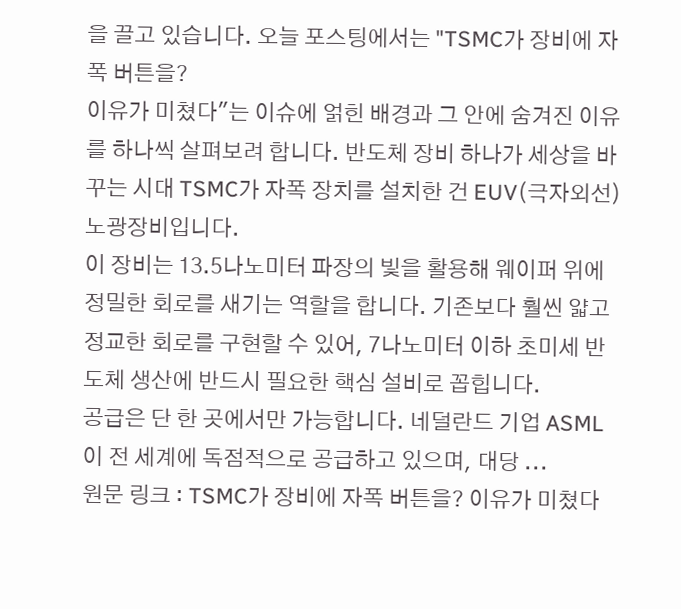을 끌고 있습니다. 오늘 포스팅에서는 "TSMC가 장비에 자폭 버튼을?
이유가 미쳤다"는 이슈에 얽힌 배경과 그 안에 숨겨진 이유를 하나씩 살펴보려 합니다. 반도체 장비 하나가 세상을 바꾸는 시대 TSMC가 자폭 장치를 설치한 건 EUV(극자외선) 노광장비입니다.
이 장비는 13.5나노미터 파장의 빛을 활용해 웨이퍼 위에 정밀한 회로를 새기는 역할을 합니다. 기존보다 훨씬 얇고 정교한 회로를 구현할 수 있어, 7나노미터 이하 초미세 반도체 생산에 반드시 필요한 핵심 설비로 꼽힙니다.
공급은 단 한 곳에서만 가능합니다. 네덜란드 기업 ASML이 전 세계에 독점적으로 공급하고 있으며, 대당 ...
원문 링크 : TSMC가 장비에 자폭 버튼을? 이유가 미쳤다